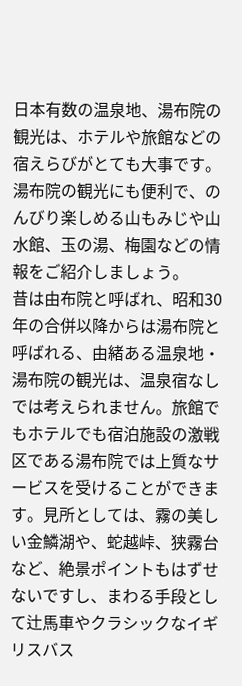日本有数の温泉地、湯布院の観光は、ホテルや旅館などの宿えらびがとても大事です。湯布院の観光にも便利で、のんびり楽しめる山もみじや山水館、玉の湯、梅園などの情報をご紹介しましょう。
昔は由布院と呼ばれ、昭和30年の合併以降からは湯布院と呼ばれる、由緒ある温泉地・湯布院の観光は、温泉宿なしでは考えられません。旅館でもホテルでも宿泊施設の激戦区である湯布院では上質なサービスを受けることができます。見所としては、霧の美しい金鱗湖や、蛇越峠、狭霧台など、絶景ポイントもはずせないですし、まわる手段として辻馬車やクラシックなイギリスバス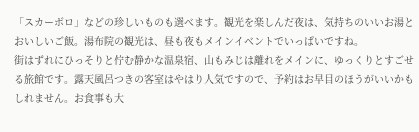「スカーボロ」などの珍しいものも選べます。観光を楽しんだ夜は、気持ちのいいお湯とおいしいご飯。湯布院の観光は、昼も夜もメインイベントでいっぱいですね。
街はずれにひっそりと佇む静かな温泉宿、山もみじは離れをメインに、ゆっくりとすごせる旅館です。露天風呂つきの客室はやはり人気ですので、予約はお早目のほうがいいかもしれません。お食事も大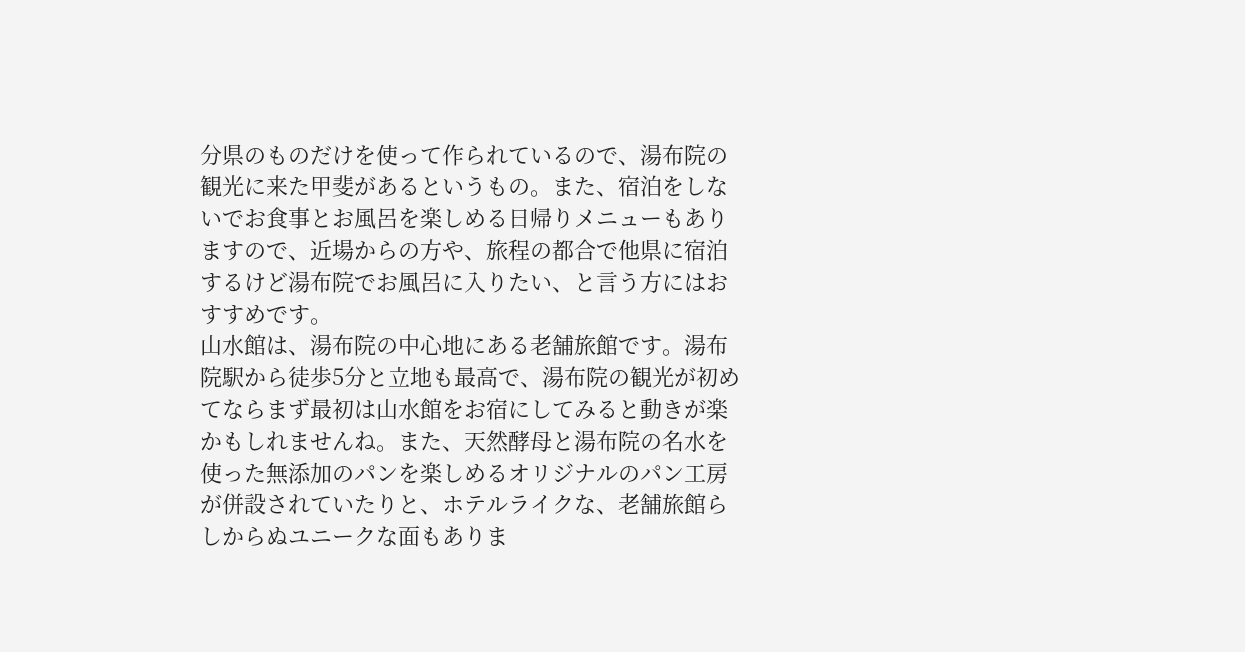分県のものだけを使って作られているので、湯布院の観光に来た甲斐があるというもの。また、宿泊をしないでお食事とお風呂を楽しめる日帰りメニューもありますので、近場からの方や、旅程の都合で他県に宿泊するけど湯布院でお風呂に入りたい、と言う方にはおすすめです。
山水館は、湯布院の中心地にある老舗旅館です。湯布院駅から徒歩5分と立地も最高で、湯布院の観光が初めてならまず最初は山水館をお宿にしてみると動きが楽かもしれませんね。また、天然酵母と湯布院の名水を使った無添加のパンを楽しめるオリジナルのパン工房が併設されていたりと、ホテルライクな、老舗旅館らしからぬユニークな面もありま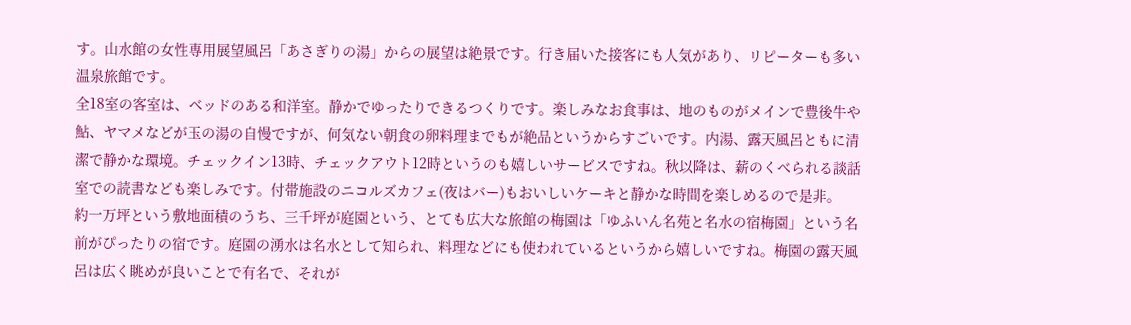す。山水館の女性専用展望風呂「あさぎりの湯」からの展望は絶景です。行き届いた接客にも人気があり、リピーターも多い温泉旅館です。
全18室の客室は、ベッドのある和洋室。静かでゆったりできるつくりです。楽しみなお食事は、地のものがメインで豊後牛や鮎、ヤマメなどが玉の湯の自慢ですが、何気ない朝食の卵料理までもが絶品というからすごいです。内湯、露天風呂ともに清潔で静かな環境。チェックイン13時、チェックアウト12時というのも嬉しいサービスですね。秋以降は、薪のくべられる談話室での読書なども楽しみです。付帯施設のニコルズカフェ(夜はバー)もおいしいケーキと静かな時間を楽しめるので是非。
約一万坪という敷地面積のうち、三千坪が庭園という、とても広大な旅館の梅園は「ゆふいん名苑と名水の宿梅園」という名前がぴったりの宿です。庭園の湧水は名水として知られ、料理などにも使われているというから嬉しいですね。梅園の露天風呂は広く眺めが良いことで有名で、それが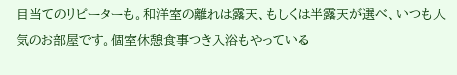目当てのリピーターも。和洋室の離れは露天、もしくは半露天が選べ、いつも人気のお部屋です。個室休憩食事つき入浴もやっている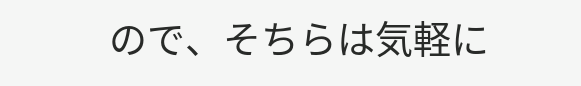ので、そちらは気軽に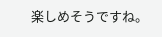楽しめそうですね。